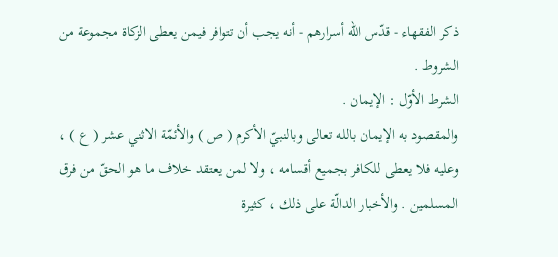ذكر الفقهاء - قدّس الله أسرارهم - أنه يجب أن تتوافر فيمن يعطى الزكاة مجموعة من الشروط .
الشرط الأوّل : الإيمان .
والمقصود به الإيمان بالله تعالى وبالنبيّ الأكرم ( ص ) والأئمّة الاثني عشر ( ع ) ، وعليه فلا يعطى للكافر بجميع أقسامه ، ولا لمن يعتقد خلاف ما هو الحقّ من فرق المسلمين . والأخبار الدالّة على ذلك ، كثيرة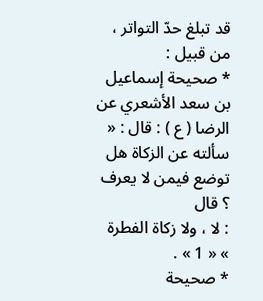قد تبلغ حدّ التواتر ، من قبيل :
* صحيحة إسماعيل بن سعد الأشعري عن الرضا ( ع ) : قال : « سألته عن الزكاة هل توضع فيمن لا يعرف ؟ قال
: لا ، ولا زكاة الفطرة
» « 1 » .
* صحيحة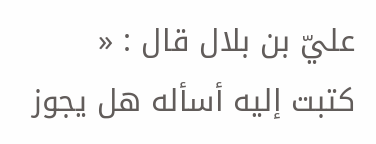عليّ بن بلال قال : « كتبت إليه أسأله هل يجوز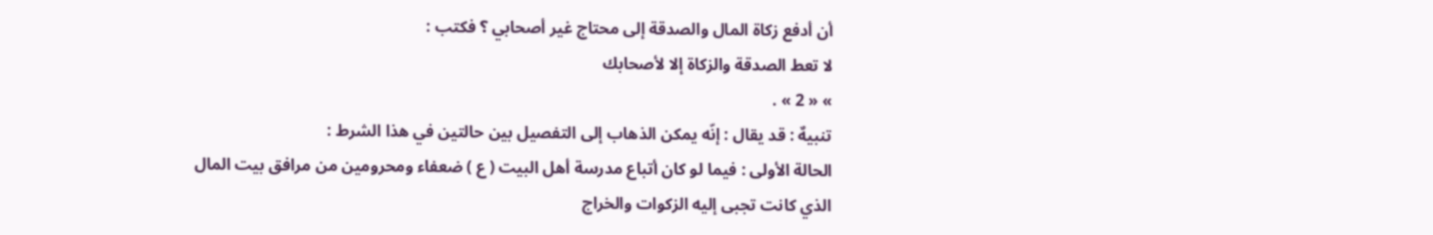أن أدفع زكاة المال والصدقة إلى محتاج غير أصحابي ؟ فكتب :
لا تعط الصدقة والزكاة إلا لأصحابك
» « 2 » .
تنبيهٌ : قد يقال : إنّه يمكن الذهاب إلى التفصيل بين حالتين في هذا الشرط :
الحالة الأولى : فيما لو كان أتباع مدرسة أهل البيت ( ع ) ضعفاء ومحرومين من مرافق بيت المال الذي كانت تجبى إليه الزكوات والخراج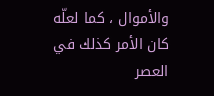والأموال ، كما لعلّه كان الأمر كذلك في العصر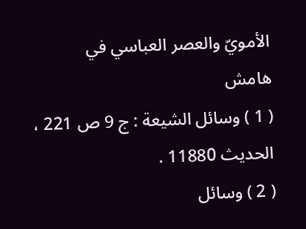الأمويّ والعصر العباسي في
هامش
( 1 ) وسائل الشيعة : ج 9 ص 221 ، الحديث 11880 .
( 2 ) وسائل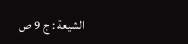الشيعة : ج 9 ص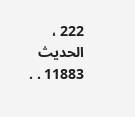222 ، الحديث 11883 . .